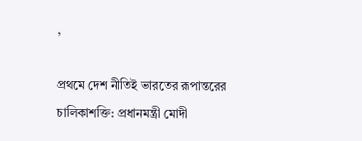,

প্রথমে দেশ নীতিই ভারতের রূপান্তরের চালিকাশক্তি: প্রধানমন্ত্রী মোদী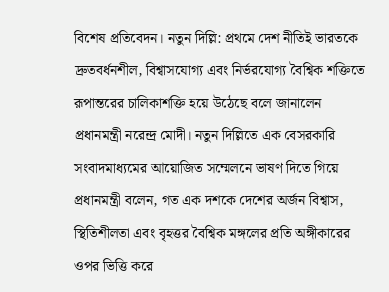বিশেষ প্রতিবেদন। নতুন দিল্লি: প্রথমে দেশ নীতিই ভারতকে দ্রুতবর্ধনশীল, বিশ্বাসযোগ্য এবং নির্ভরযোগ্য বৈশ্বিক শক্তিতে রূপান্তরের চালিকাশক্তি হয়ে উঠেছে বলে জানালেন প্রধানমন্ত্রী নরেন্দ্র মোদী। নতুন দিল্লিতে এক বেসরকারি সংবাদমাধ্যমের আয়োজিত সম্মেলনে ভাষণ দিতে গিয়ে প্রধানমন্ত্রী বলেন, গত এক দশকে দেশের অর্জন বিশ্বাস, স্থিতিশীলতা এবং বৃহত্তর বৈশ্বিক মঙ্গলের প্রতি অঙ্গীকারের ওপর ভিত্তি করে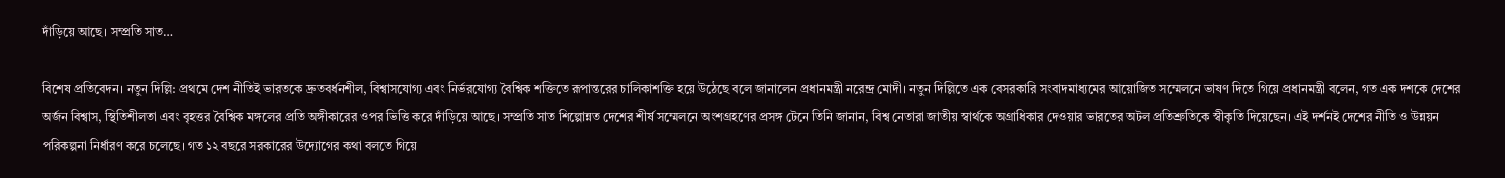দাঁড়িয়ে আছে। সম্প্রতি সাত…

বিশেষ প্রতিবেদন। নতুন দিল্লি: প্রথমে দেশ নীতিই ভারতকে দ্রুতবর্ধনশীল, বিশ্বাসযোগ্য এবং নির্ভরযোগ্য বৈশ্বিক শক্তিতে রূপান্তরের চালিকাশক্তি হয়ে উঠেছে বলে জানালেন প্রধানমন্ত্রী নরেন্দ্র মোদী। নতুন দিল্লিতে এক বেসরকারি সংবাদমাধ্যমের আয়োজিত সম্মেলনে ভাষণ দিতে গিয়ে প্রধানমন্ত্রী বলেন, গত এক দশকে দেশের অর্জন বিশ্বাস, স্থিতিশীলতা এবং বৃহত্তর বৈশ্বিক মঙ্গলের প্রতি অঙ্গীকারের ওপর ভিত্তি করে দাঁড়িয়ে আছে। সম্প্রতি সাত শিল্পোন্নত দেশের শীর্ষ সম্মেলনে অংশগ্রহণের প্রসঙ্গ টেনে তিনি জানান, বিশ্ব নেতারা জাতীয় স্বার্থকে অগ্রাধিকার দেওয়ার ভারতের অটল প্রতিশ্রুতিকে স্বীকৃতি দিয়েছেন। এই দর্শনই দেশের নীতি ও উন্নয়ন পরিকল্পনা নির্ধারণ করে চলেছে। গত ১২ বছরে সরকারের উদ্যোগের কথা বলতে গিয়ে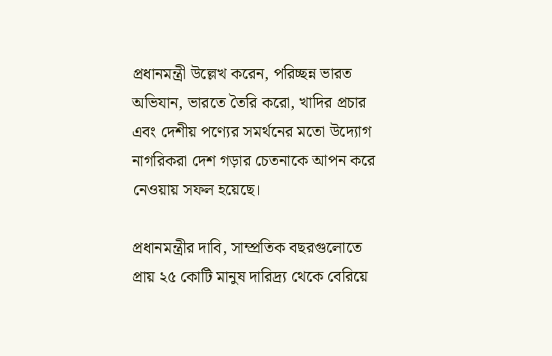প্রধানমন্ত্রী উল্লেখ করেন, পরিচ্ছন্ন ভারত অভিযান, ভারতে তৈরি করো, খাদির প্রচার এবং দেশীয় পণ্যের সমর্থনের মতো উদ্যোগ নাগরিকরা দেশ গড়ার চেতনাকে আপন করে নেওয়ায় সফল হয়েছে।

প্রধানমন্ত্রীর দাবি, সাম্প্রতিক বছরগুলোতে প্রায় ২৫ কোটি মানুষ দারিদ্র্য থেকে বেরিয়ে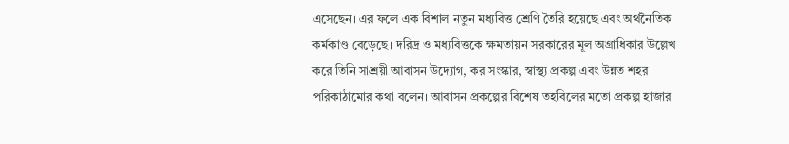এসেছেন। এর ফলে এক বিশাল নতুন মধ্যবিত্ত শ্রেণি তৈরি হয়েছে এবং অর্থনৈতিক কর্মকাণ্ড বেড়েছে। দরিদ্র ও মধ্যবিত্তকে ক্ষমতায়ন সরকারের মূল অগ্রাধিকার উল্লেখ করে তিনি সাশ্রয়ী আবাসন উদ্যোগ, কর সংস্কার, স্বাস্থ্য প্রকল্প এবং উন্নত শহর পরিকাঠামোর কথা বলেন। আবাসন প্রকল্পের বিশেষ তহবিলের মতো প্রকল্প হাজার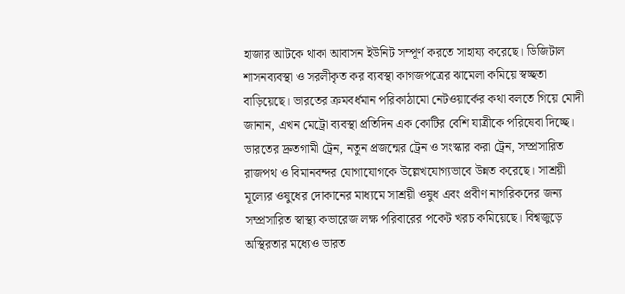হাজার আটকে থাকা আবাসন ইউনিট সম্পূর্ণ করতে সাহায্য করেছে। ডিজিটাল শাসনব্যবস্থা ও সরলীকৃত কর ব্যবস্থা কাগজপত্রের ঝামেলা কমিয়ে স্বচ্ছতা বাড়িয়েছে। ভারতের ক্রমবর্ধমান পরিকাঠামো নেটওয়ার্কের কথা বলতে গিয়ে মোদী জানান, এখন মেট্রো ব্যবস্থা প্রতিদিন এক কোটির বেশি যাত্রীকে পরিষেবা দিচ্ছে। ভারতের দ্রুতগামী ট্রেন, নতুন প্রজন্মের ট্রেন ও সংস্কার করা ট্রেন, সম্প্রসারিত রাজপথ ও বিমানবন্দর যোগাযোগকে উল্লেখযোগ্যভাবে উন্নত করেছে। সাশ্রয়ী মূল্যের ওষুধের দোকানের মাধ্যমে সাশ্রয়ী ওষুধ এবং প্রবীণ নাগরিকদের জন্য সম্প্রসারিত স্বাস্থ্য কভারেজ লক্ষ পরিবারের পকেট খরচ কমিয়েছে। বিশ্বজুড়ে অস্থিরতার মধ্যেও ভারত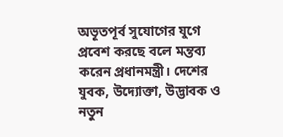অভূতপূর্ব সুযোগের যুগে প্রবেশ করছে বলে মন্তব্য করেন প্রধানমন্ত্রী। দেশের যুবক, উদ্যোক্তা, উদ্ভাবক ও নতুন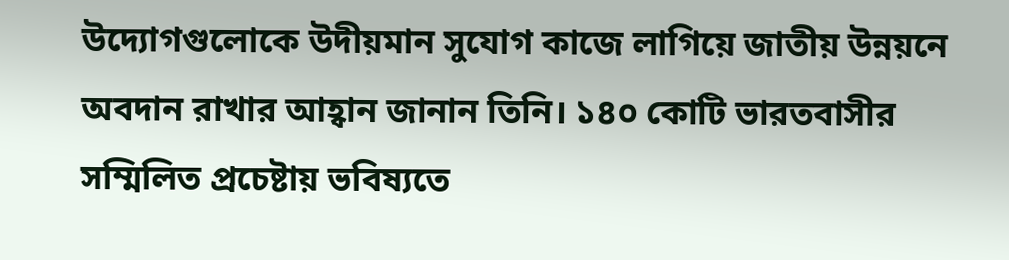উদ্যোগগুলোকে উদীয়মান সুযোগ কাজে লাগিয়ে জাতীয় উন্নয়নে অবদান রাখার আহ্বান জানান তিনি। ১৪০ কোটি ভারতবাসীর সম্মিলিত প্রচেষ্টায় ভবিষ্যতে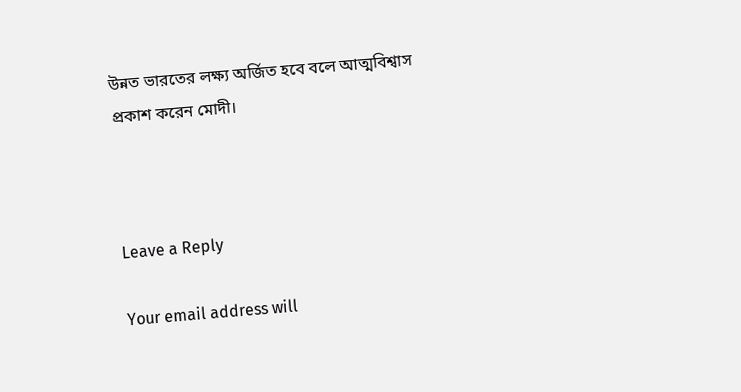উন্নত ভারতের লক্ষ্য অর্জিত হবে বলে আত্মবিশ্বাস প্রকাশ করেন মোদী।



Leave a Reply

Your email address will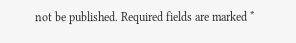not be published. Required fields are marked *